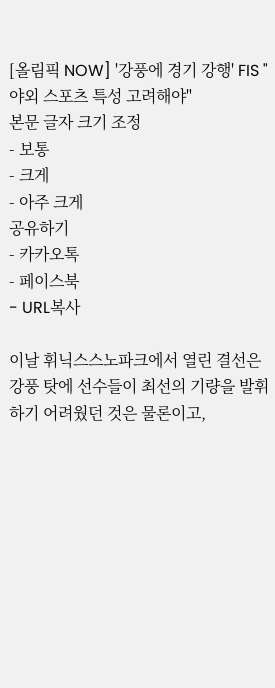[올림픽 NOW] '강풍에 경기 강행' FIS "야외 스포츠 특성 고려해야"
본문 글자 크기 조정
- 보통
- 크게
- 아주 크게
공유하기
- 카카오톡
- 페이스북
- URL복사

이날 휘닉스스노파크에서 열린 결선은 강풍 탓에 선수들이 최선의 기량을 발휘하기 어려웠던 것은 물론이고,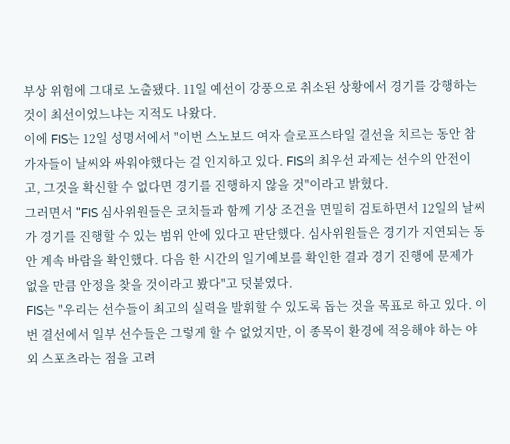부상 위험에 그대로 노출됐다. 11일 예선이 강풍으로 취소된 상황에서 경기를 강행하는 것이 최선이었느냐는 지적도 나왔다.
이에 FIS는 12일 성명서에서 "이번 스노보드 여자 슬로프스타일 결선을 치르는 동안 참가자들이 날씨와 싸워야했다는 걸 인지하고 있다. FIS의 최우선 과제는 선수의 안전이고, 그것을 확신할 수 없다면 경기를 진행하지 않을 것"이라고 밝혔다.
그러면서 "FIS 심사위원들은 코치들과 함께 기상 조건을 면밀히 검토하면서 12일의 날씨가 경기를 진행할 수 있는 범위 안에 있다고 판단했다. 심사위원들은 경기가 지연되는 동안 계속 바람을 확인했다. 다음 한 시간의 일기예보를 확인한 결과 경기 진행에 문제가 없을 만큼 안정을 찾을 것이라고 봤다"고 덧붙였다.
FIS는 "우리는 선수들이 최고의 실력을 발휘할 수 있도록 돕는 것을 목표로 하고 있다. 이번 결선에서 일부 선수들은 그렇게 할 수 없었지만, 이 종목이 환경에 적응해야 하는 야외 스포츠라는 점을 고려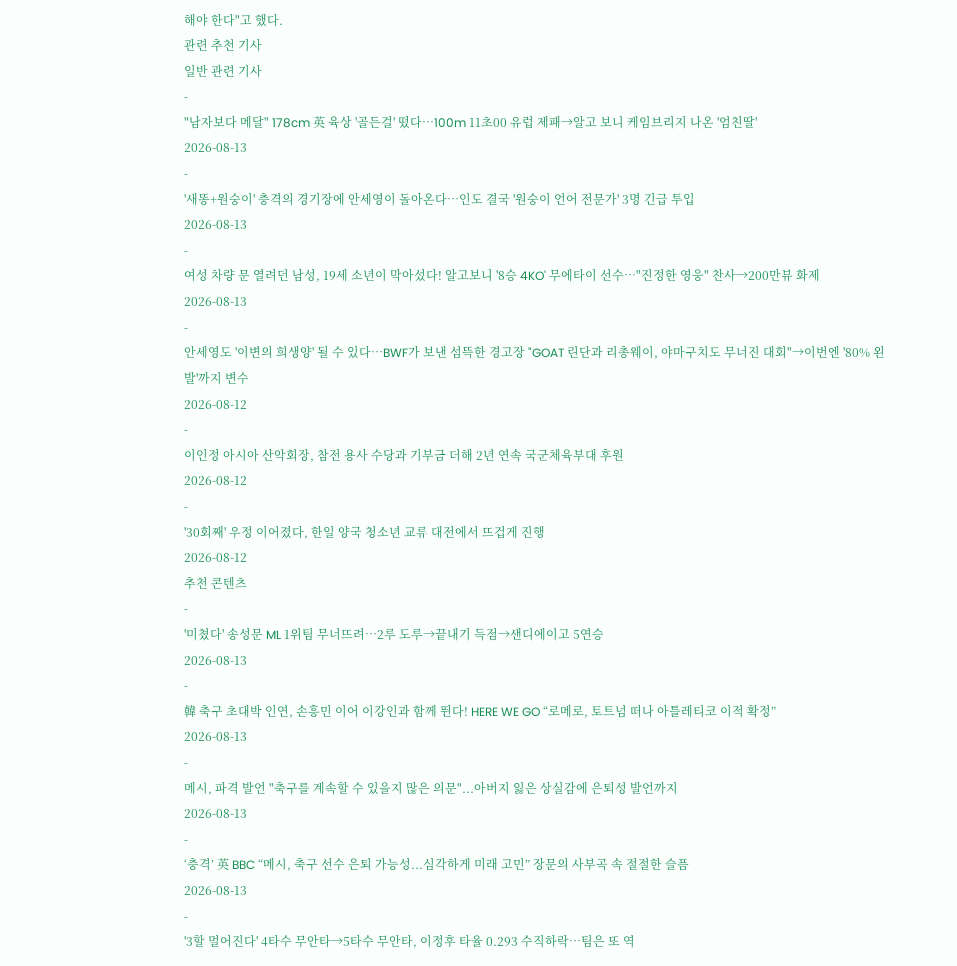해야 한다"고 했다.
관련 추천 기사
일반 관련 기사
-
"남자보다 메달" 178cm 英 육상 '골든걸' 떴다…100m 11초00 유럽 제패→알고 보니 케임브리지 나온 '엄친딸'
2026-08-13
-
'새똥+원숭이' 충격의 경기장에 안세영이 돌아온다…인도 결국 '원숭이 언어 전문가' 3명 긴급 투입
2026-08-13
-
여성 차량 문 열려던 남성, 19세 소년이 막아섰다! 알고보니 '8승 4KO' 무에타이 선수…"진정한 영웅" 찬사→200만뷰 화제
2026-08-13
-
안세영도 '이변의 희생양' 될 수 있다…BWF가 보낸 섬뜩한 경고장 "GOAT 린단과 리총웨이, 야마구치도 무너진 대회"→이번엔 '80% 왼발'까지 변수
2026-08-12
-
이인정 아시아 산악회장, 참전 용사 수당과 기부금 더해 2년 연속 국군체육부대 후원
2026-08-12
-
'30회째' 우정 이어졌다, 한일 양국 청소년 교류 대전에서 뜨겁게 진행
2026-08-12
추천 콘텐츠
-
'미쳤다' 송성문 ML 1위팀 무너뜨려…2루 도루→끝내기 득점→샌디에이고 5연승
2026-08-13
-
韓 축구 초대박 인연, 손흥민 이어 이강인과 함께 뛴다! HERE WE GO “로메로, 토트넘 떠나 아틀레티코 이적 확정”
2026-08-13
-
메시, 파격 발언 "축구를 계속할 수 있을지 많은 의문"...아버지 잃은 상실감에 은퇴성 발언까지
2026-08-13
-
‘충격’ 英 BBC “메시, 축구 선수 은퇴 가능성...심각하게 미래 고민” 장문의 사부곡 속 절절한 슬픔
2026-08-13
-
'3할 멀어진다' 4타수 무안타→5타수 무안타, 이정후 타율 0.293 수직하락…팀은 또 역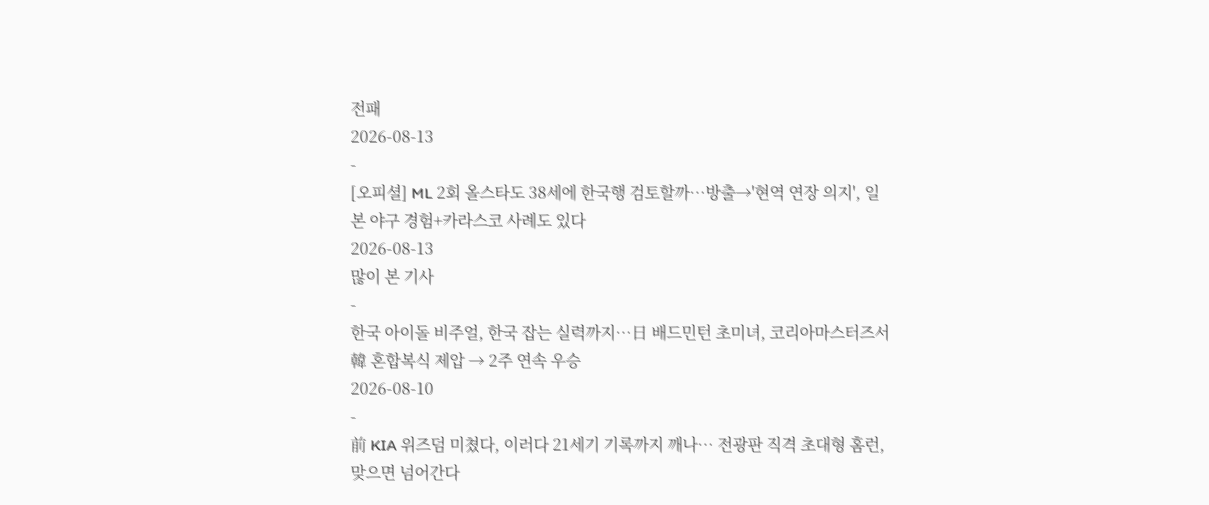전패
2026-08-13
-
[오피셜] ML 2회 올스타도 38세에 한국행 검토할까…방출→'현역 연장 의지', 일본 야구 경험+카라스코 사례도 있다
2026-08-13
많이 본 기사
-
한국 아이돌 비주얼, 한국 잡는 실력까지…日 배드민턴 초미녀, 코리아마스터즈서 韓 혼합복식 제압 → 2주 연속 우승
2026-08-10
-
前 KIA 위즈덤 미쳤다, 이러다 21세기 기록까지 깨나… 전광판 직격 초대형 홈런, 맞으면 넘어간다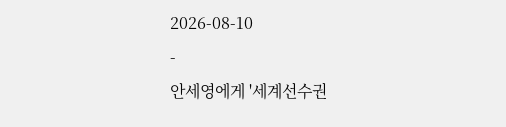2026-08-10
-
안세영에게 '세계선수권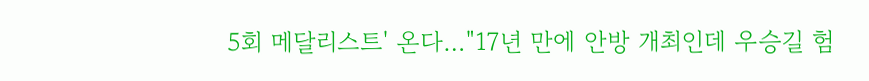5회 메달리스트' 온다…"17년 만에 안방 개최인데 우승길 험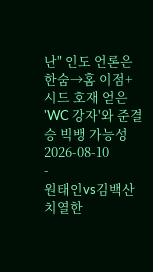난" 인도 언론은 한숨→홈 이점+시드 호재 얻은 'WC 강자'와 준결승 빅뱅 가능성
2026-08-10
-
원태인vs김백산 치열한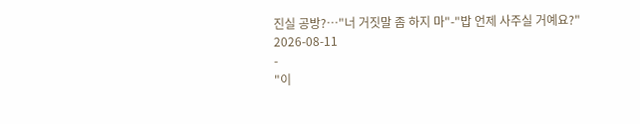진실 공방?…"너 거짓말 좀 하지 마"-"밥 언제 사주실 거예요?"
2026-08-11
-
"이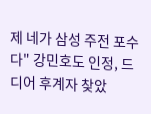제 네가 삼성 주전 포수다" 강민호도 인정, 드디어 후계자 찾았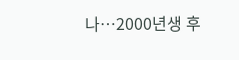나…2000년생 후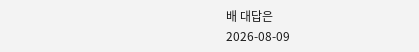배 대답은
2026-08-09